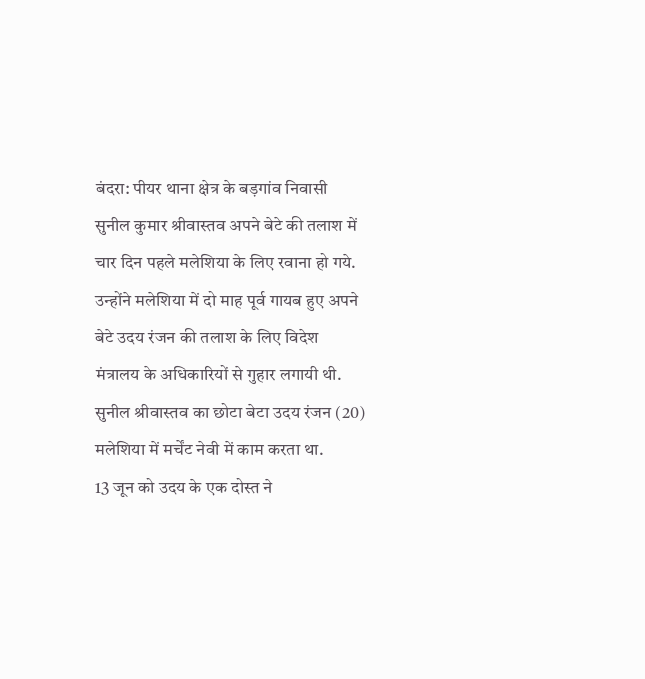बंदरा: पीयर थाना क्षेत्र के बड़गांव निवासी सुनील कुमार श्रीवास्तव अपने बेटे की तलाश में चार दिन पहले मलेशिया के लिए रवाना हो गये. उन्होंने मलेशिया में दो माह पूर्व गायब हुए अपने बेटे उदय रंजन की तलाश के लिए विदेश मंत्रालय के अधिकारियों से गुहार लगायी थी. सुनील श्रीवास्तव का छोटा बेटा उदय रंजन (20) मलेशिया में मर्चेंट नेवी में काम करता था.
13 जून को उदय के एक दोस्त ने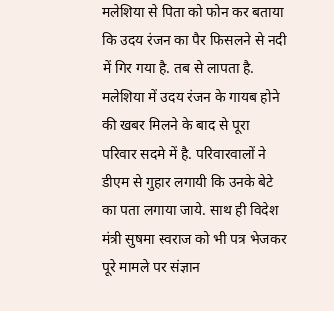मलेशिया से पिता को फोन कर बताया कि उदय रंजन का पैर फिसलने से नदी में गिर गया है. तब से लापता है. मलेशिया में उदय रंजन के गायब होने की खबर मिलने के बाद से पूरा परिवार सदमे में है. परिवारवालों ने डीएम से गुहार लगायी कि उनके बेटे का पता लगाया जाये. साथ ही विदेश मंत्री सुषमा स्वराज को भी पत्र भेजकर पूरे मामले पर संज्ञान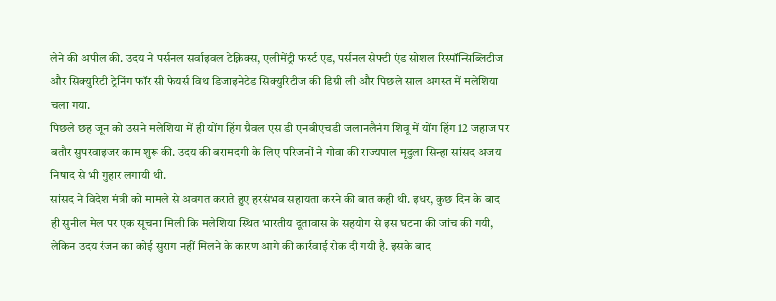लेने की अपील की. उदय ने पर्सनल सर्वाइवल टेक्निक्स, एलीमेंट्री फर्स्ट एड, पर्सनल सेफ्टी एंड सोशल रिस्पॉन्सिब्लिटीज और सिक्युरिटी ट्रेनिंग फॉर सी फेयर्स विथ डिजाइनेटेड सिक्युरिटीज की डिग्री ली और पिछले साल अगस्त में मलेशिया चला गया.
पिछले छह जून को उसने मलेशिया में ही योंग हिंग ग्रैवल एस डी एनबीएचडी जलानलैनंग शिवू में योंग हिंग 12 जहाज पर बतौर सुपरवाइजर काम शुरू की. उदय की बरामदगी के लिए परिजनों ने गोवा की राज्यपाल मृदुला सिन्हा सांसद अजय निषाद से भी गुहार लगायी थी.
सांसद ने विदेश मंत्री को मामले से अवगत कराते हुए हरसंभव सहायता करने की बात कही थी. इधर, कुछ दिन के बाद ही सुनील मेल पर एक सूचना मिली कि मलेशिया स्थित भारतीय दूतावास के सहयोग से इस घटना की जांच की गयी, लेकिन उदय रंजन का कोई सुराग नहीं मिलने के कारण आगे की कार्रवाई रोक दी गयी है. इसके बाद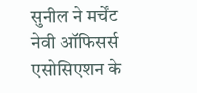सुनील ने मर्चेंट नेवी ऑफिसर्स एसोसिएशन के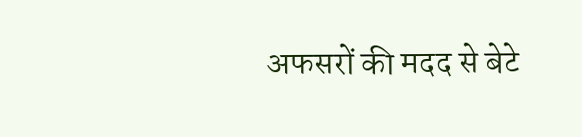अफसरों की मदद से बेटे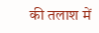की तलाश में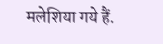मलेशिया गये हैं.